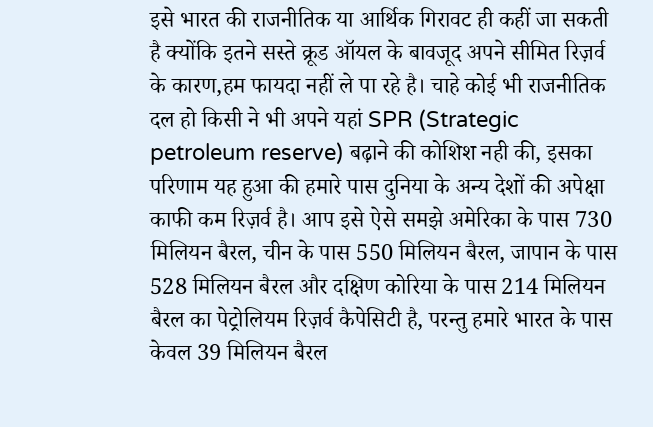इसे भारत की राजनीतिक या आर्थिक गिरावट ही कहीं जा सकती है क्योंकि इतने सस्ते क्रूड ऑयल के बावजूद अपने सीमित रिज़र्व के कारण,हम फायदा नहीं ले पा रहे है। चाहे कोई भी राजनीतिक दल हो किसी ने भी अपने यहां SPR (Strategic petroleum reserve) बढ़ाने की कोशिश नही की, इसका परिणाम यह हुआ की हमारे पास दुनिया के अन्य देशों की अपेक्षा काफी कम रिज़र्व है। आप इसे ऐसे समझे अमेरिका के पास 730 मिलियन बैरल, चीन के पास 550 मिलियन बैरल, जापान के पास 528 मिलियन बैरल और दक्षिण कोरिया के पास 214 मिलियन बैरल का पेट्रोलियम रिज़र्व कैपेसिटी है, परन्तु हमारे भारत के पास केवल 39 मिलियन बैरल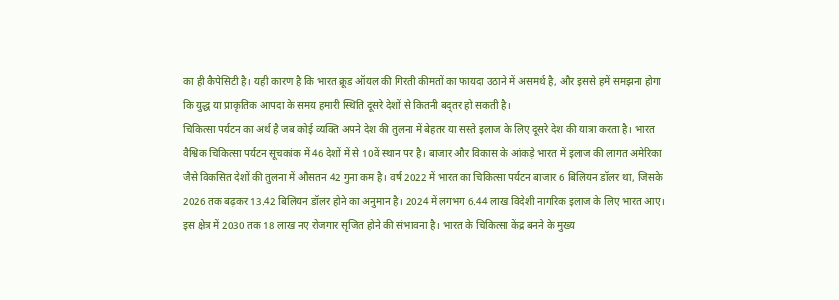का ही कैपेसिटी है। यही कारण है कि भारत क्रूड ऑयल की गिरती कीमतों का फायदा उठाने में असमर्थ है, और इससे हमें समझना होगा कि युद्ध या प्राकृतिक आपदा के समय हमारी स्थिति दूसरे देशों से कितनी बद्तर हो सकती है।
चिकित्सा पर्यटन का अर्थ है जब कोई व्यक्ति अपने देश की तुलना में बेहतर या सस्ते इलाज के लिए दूसरे देश की यात्रा करता है। भारत वैश्विक चिकित्सा पर्यटन सूचकांक में 46 देशों में से 10वें स्थान पर है। बाजार और विकास के आंकड़े भारत में इलाज की लागत अमेरिका जैसे विकसित देशों की तुलना में औसतन 42 गुना कम है। वर्ष 2022 में भारत का चिकित्सा पर्यटन बाजार 6 बिलियन डॉलर था, जिसके 2026 तक बढ़कर 13.42 बिलियन डॉलर होने का अनुमान है। 2024 में लगभग 6.44 लाख विदेशी नागरिक इलाज के लिए भारत आए। इस क्षेत्र में 2030 तक 18 लाख नए रोजगार सृजित होने की संभावना है। भारत के चिकित्सा केंद्र बनने के मुख्य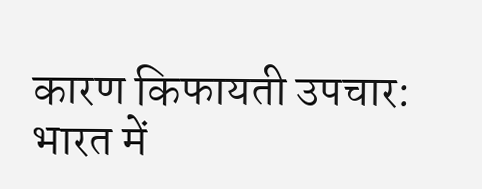कारण किफायती उपचार: भारत में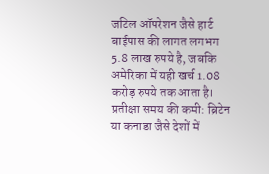जटिल ऑपरेशन जैसे हार्ट बाईपास की लागत लगभग 5.8 लाख रुपये है, जबकि अमेरिका में यही खर्च 1.08 करोड़ रुपये तक आता है। प्रतीक्षा समय की कमी: ब्रिटेन या कनाडा जैसे देशों में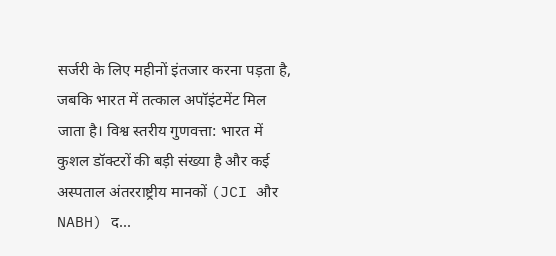सर्जरी के लिए महीनों इंतजार करना पड़ता है, जबकि भारत में तत्काल अपॉइंटमेंट मिल जाता है। विश्व स्तरीय गुणवत्ता: भारत में कुशल डॉक्टरों की बड़ी संख्या है और कई अस्पताल अंतरराष्ट्रीय मानकों (JCI और NABH) द...